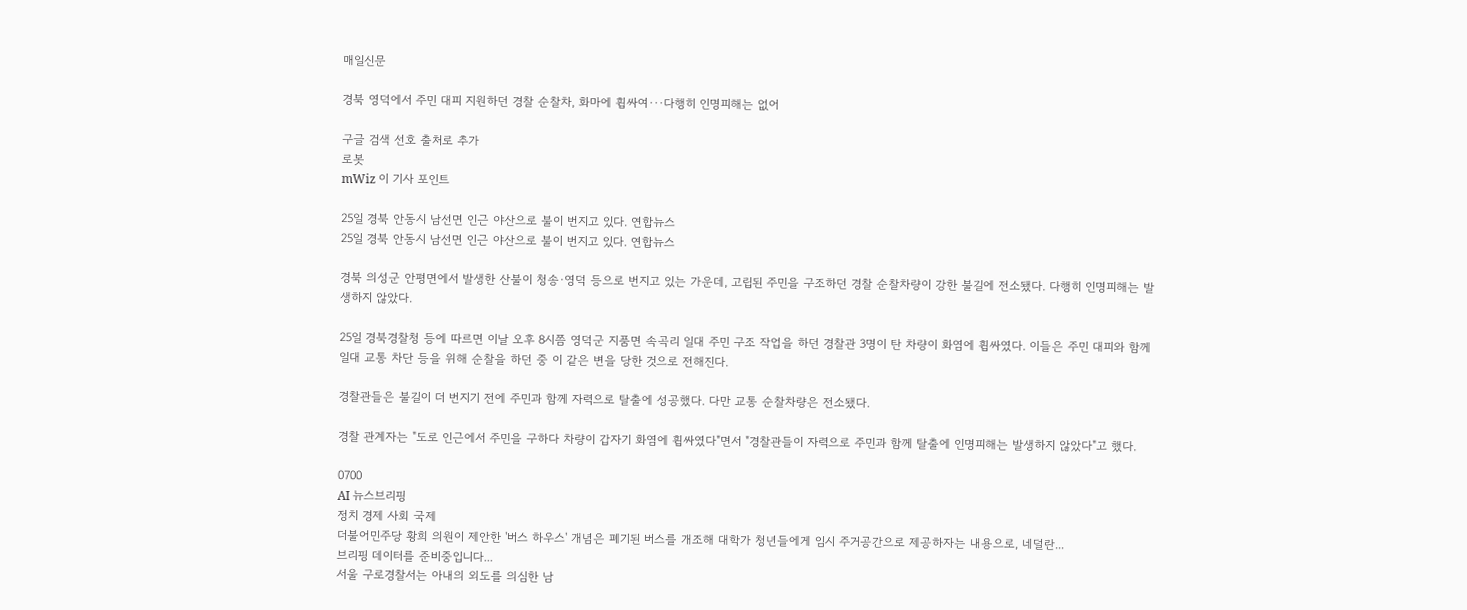매일신문

경북 영덕에서 주민 대피 지원하던 경찰 순찰차, 화마에 휩싸여···다행히 인명피해는 없어

구글 검색 선호 출처로 추가
로봇
mWiz 이 기사 포인트

25일 경북 안동시 남선면 인근 야산으로 불이 번지고 있다. 연합뉴스
25일 경북 안동시 남선면 인근 야산으로 불이 번지고 있다. 연합뉴스

경북 의성군 안평면에서 발생한 산불이 청송·영덕 등으로 번지고 있는 가운데, 고립된 주민을 구조하던 경찰 순찰차량이 강한 불길에 전소됐다. 다행히 인명피해는 발생하지 않았다.

25일 경북경찰청 등에 따르면 이날 오후 8시쯤 영덕군 지품면 속곡리 일대 주민 구조 작업을 하던 경찰관 3명이 탄 차량이 화염에 휩싸였다. 이들은 주민 대피와 함께 일대 교통 차단 등을 위해 순찰을 하던 중 이 같은 변을 당한 것으로 전해진다.

경찰관들은 불길이 더 번지기 전에 주민과 함께 자력으로 탈출에 성공했다. 다만 교통 순찰차량은 전소됐다.

경찰 관계자는 "도로 인근에서 주민을 구하다 차량이 갑자기 화염에 휩싸였다"면서 "경찰관들이 자력으로 주민과 함께 탈출에 인명피해는 발생하지 않았다"고 했다.

0700
AI 뉴스브리핑
정치 경제 사회 국제
더불어민주당 황희 의원이 제안한 '버스 하우스' 개념은 폐기된 버스를 개조해 대학가 청년들에게 임시 주거공간으로 제공하자는 내용으로, 네덜란...
브리핑 데이터를 준비중입니다...
서울 구로경찰서는 아내의 외도를 의심한 남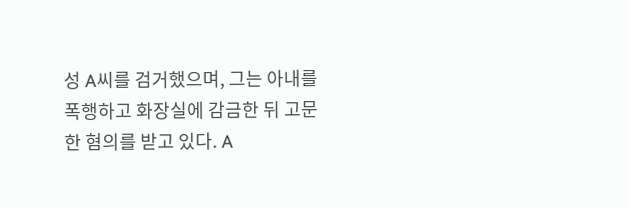성 A씨를 검거했으며, 그는 아내를 폭행하고 화장실에 감금한 뒤 고문한 혐의를 받고 있다. A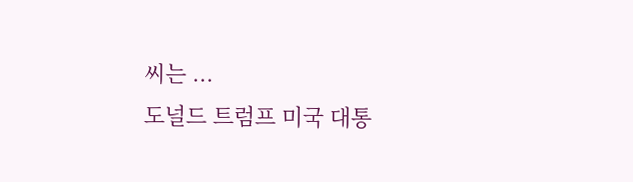씨는 ...
도널드 트럼프 미국 대통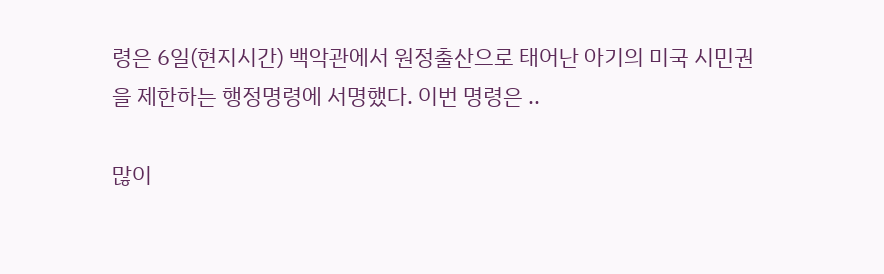령은 6일(현지시간) 백악관에서 원정출산으로 태어난 아기의 미국 시민권을 제한하는 행정명령에 서명했다. 이번 명령은 ..

많이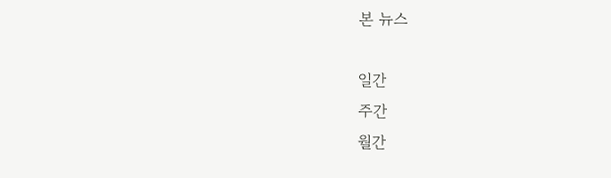본 뉴스

일간
주간
월간